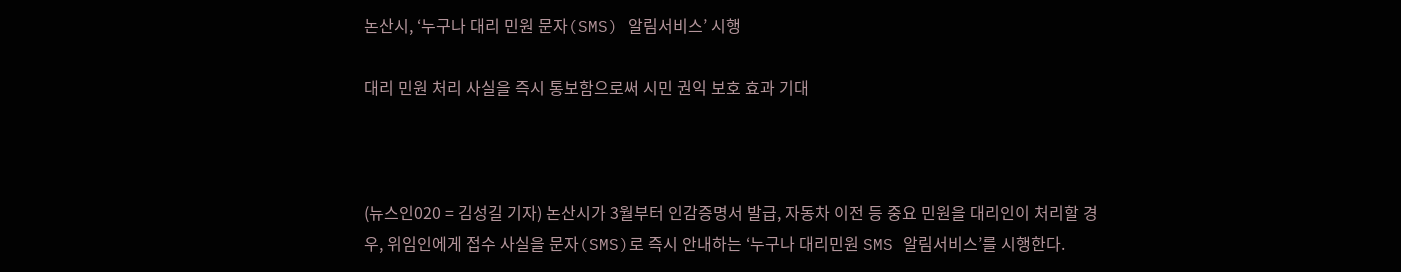논산시, ‘누구나 대리 민원 문자(SMS) 알림서비스’ 시행

대리 민원 처리 사실을 즉시 통보함으로써 시민 권익 보호 효과 기대



(뉴스인020 = 김성길 기자) 논산시가 3월부터 인감증명서 발급, 자동차 이전 등 중요 민원을 대리인이 처리할 경우, 위임인에게 접수 사실을 문자(SMS)로 즉시 안내하는 ‘누구나 대리민원 SMS 알림서비스’를 시행한다.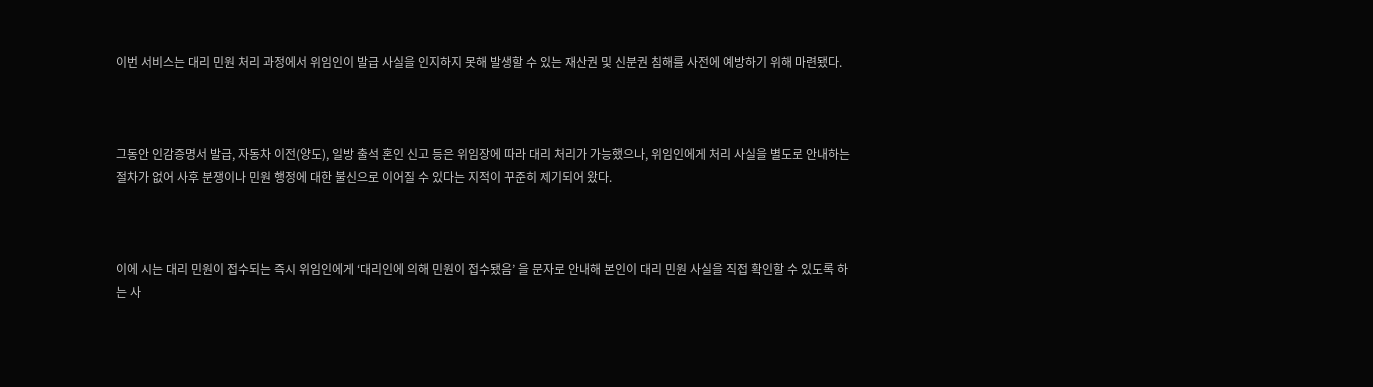이번 서비스는 대리 민원 처리 과정에서 위임인이 발급 사실을 인지하지 못해 발생할 수 있는 재산권 및 신분권 침해를 사전에 예방하기 위해 마련됐다.



그동안 인감증명서 발급, 자동차 이전(양도), 일방 출석 혼인 신고 등은 위임장에 따라 대리 처리가 가능했으나, 위임인에게 처리 사실을 별도로 안내하는 절차가 없어 사후 분쟁이나 민원 행정에 대한 불신으로 이어질 수 있다는 지적이 꾸준히 제기되어 왔다.



이에 시는 대리 민원이 접수되는 즉시 위임인에게 ‘대리인에 의해 민원이 접수됐음’ 을 문자로 안내해 본인이 대리 민원 사실을 직접 확인할 수 있도록 하는 사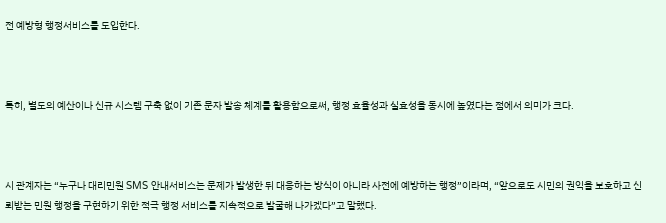전 예방형 행정서비스를 도입한다.



특히, 별도의 예산이나 신규 시스템 구축 없이 기존 문자 발송 체계를 활용함으로써, 행정 효율성과 실효성을 동시에 높였다는 점에서 의미가 크다.



시 관계자는 “누구나 대리민원 SMS 안내서비스는 문제가 발생한 뒤 대응하는 방식이 아니라 사전에 예방하는 행정”이라며, “앞으로도 시민의 권익을 보호하고 신뢰받는 민원 행정을 구현하기 위한 적극 행정 서비스를 지속적으로 발굴해 나가겠다”고 말했다.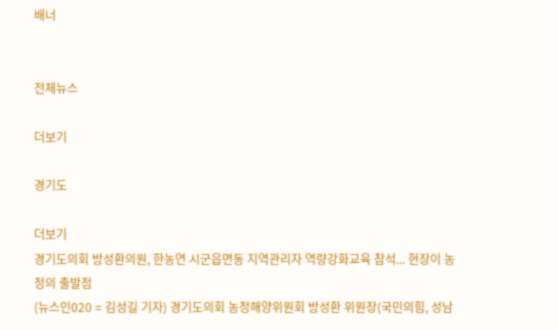배너


전체뉴스

더보기

경기도

더보기
경기도의회 방성환의원, 한농연 시군읍면동 지역관리자 역량강화교육 참석... 현장이 농정의 출발점
(뉴스인020 = 김성길 기자) 경기도의회 농정해양위원회 방성환 위원장(국민의힘, 성남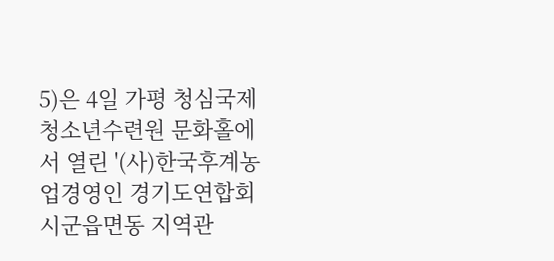5)은 4일 가평 청심국제청소년수련원 문화홀에서 열린 '(사)한국후계농업경영인 경기도연합회 시군읍면동 지역관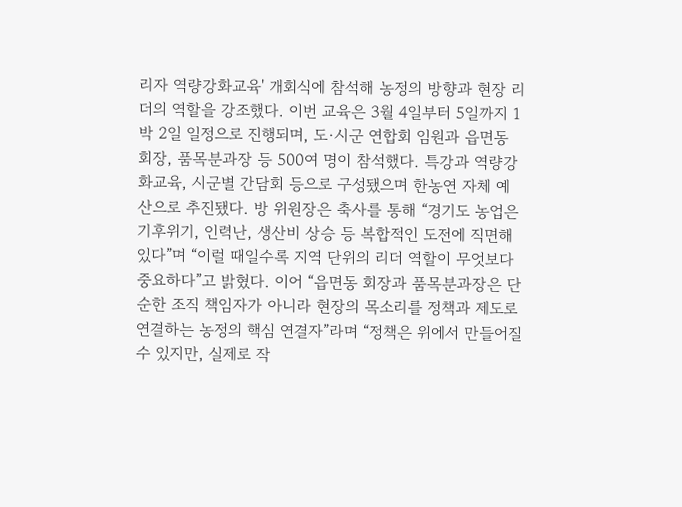리자 역량강화교육' 개회식에 참석해 농정의 방향과 현장 리더의 역할을 강조했다. 이번 교육은 3월 4일부터 5일까지 1박 2일 일정으로 진행되며, 도·시군 연합회 임원과 읍면동 회장, 품목분과장 등 500여 명이 참석했다. 특강과 역량강화교육, 시군별 간담회 등으로 구성됐으며 한농연 자체 예산으로 추진됐다. 방 위원장은 축사를 통해 “경기도 농업은 기후위기, 인력난, 생산비 상승 등 복합적인 도전에 직면해 있다”며 “이럴 때일수록 지역 단위의 리더 역할이 무엇보다 중요하다”고 밝혔다. 이어 “읍면동 회장과 품목분과장은 단순한 조직 책임자가 아니라 현장의 목소리를 정책과 제도로 연결하는 농정의 핵심 연결자”라며 “정책은 위에서 만들어질 수 있지만, 실제로 작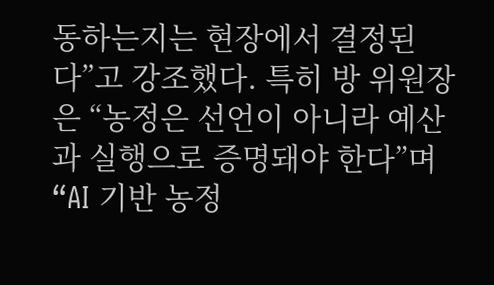동하는지는 현장에서 결정된다”고 강조했다. 특히 방 위원장은 “농정은 선언이 아니라 예산과 실행으로 증명돼야 한다”며 “AI 기반 농정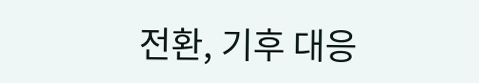전환, 기후 대응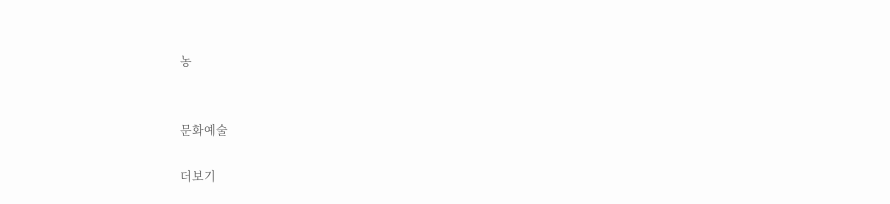농


문화예술

더보기